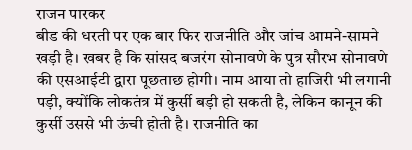राजन पारकर
बीड की धरती पर एक बार फिर राजनीति और जांच आमने-सामने खड़ी है। खबर है कि सांसद बजरंग सोनावणे के पुत्र सौरभ सोनावणे की एसआईटी द्वारा पूछताछ होगी। नाम आया तो हाजिरी भी लगानी पड़ी, क्योंकि लोकतंत्र में कुर्सी बड़ी हो सकती है, लेकिन कानून की कुर्सी उससे भी ऊंची होती है। राजनीति का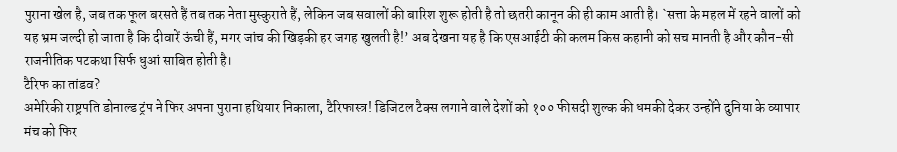पुराना खेल है, जब तक फूल बरसते हैं तब तक नेता मुस्कुराते हैं, लेकिन जब सवालों की बारिश शुरू होती है तो छतरी कानून की ही काम आती है। `सत्ता के महल में रहने वालों को यह भ्रम जल्दी हो जाता है कि दीवारें ऊंची हैं, मगर जांच की खिड़की हर जगह खुलती है!’ अब देखना यह है कि एसआईटी की कलम किस कहानी को सच मानती है और कौन-सी राजनीतिक पटकथा सिर्फ धुआं साबित होती है।
टैरिफ का तांडव?
अमेरिकी राष्ट्रपति डोनाल्ड ट्रंप ने फिर अपना पुराना हथियार निकाला, टैरिफास्त्र! डिजिटल टैक्स लगाने वाले देशों को १०० फीसदी शुल्क की धमकी देकर उन्होंने दुनिया के व्यापार मंच को फिर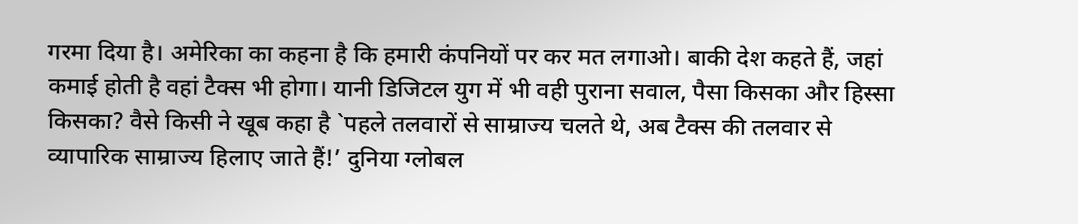गरमा दिया है। अमेरिका का कहना है कि हमारी कंपनियों पर कर मत लगाओ। बाकी देश कहते हैं, जहां कमाई होती है वहां टैक्स भी होगा। यानी डिजिटल युग में भी वही पुराना सवाल, पैसा किसका और हिस्सा किसका? वैसे किसी ने खूब कहा है `पहले तलवारों से साम्राज्य चलते थे, अब टैक्स की तलवार से व्यापारिक साम्राज्य हिलाए जाते हैं!’ दुनिया ग्लोबल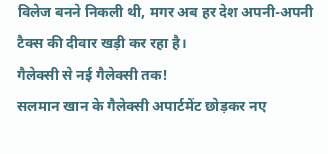विलेज बनने निकली थी, मगर अब हर देश अपनी-अपनी टैक्स की दीवार खड़ी कर रहा है।
गैलेक्सी से नई गैलेक्सी तक!
सलमान खान के गैलेक्सी अपार्टमेंट छोड़कर नए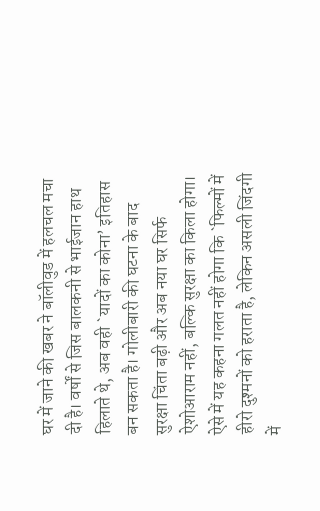घर में जाने की खबर ने बॉलीवुड में हलचल मचा दी है। वर्षों से जिस बालकनी से भाईजान हाथ हिलाते थे, अब वही `यादों का कोना’ इतिहास बन सकता है। गोलीबारी की घटना के बाद सुरक्षा चिंता बढ़ी और अब नया घर सिर्फ ऐशोआराम नहीं, बल्कि सुरक्षा का किला होगा। ऐसे में यह कहना गलत नहीं होगा कि `फिल्मों में हीरो दुश्मनों को हराता है, लेकिन असली जिंदगी में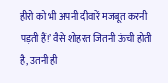हीरो को भी अपनी दीवारें मजबूत करनी पड़ती हैं!’ वैसे शोहरत जितनी ऊंची होती है, उतनी ही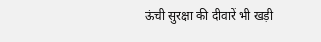ऊंची सुरक्षा की दीवारें भी खड़ी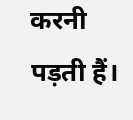करनी पड़ती हैं।